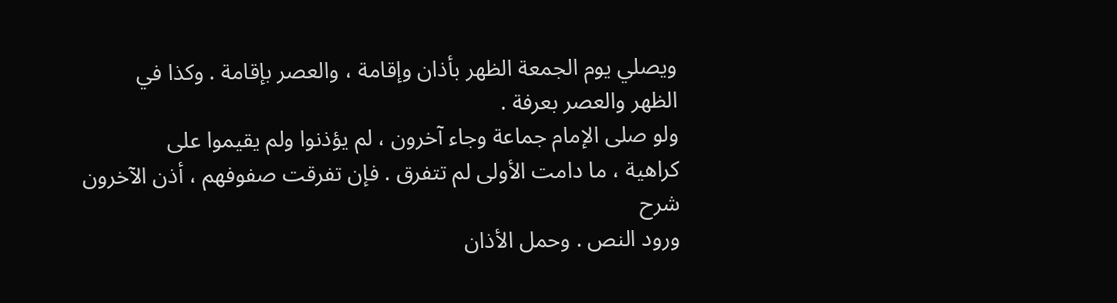ويصلي يوم الجمعة الظهر بأذان وإقامة ، والعصر بإقامة . وكذا في
الظهر والعصر بعرفة .
ولو صلى الإمام جماعة وجاء آخرون ، لم يؤذنوا ولم يقيموا على
كراهية ، ما دامت الأولى لم تتفرق . فإن تفرقت صفوفهم ، أذن الآخرون
شرح
ورود النص . وحمل الأذان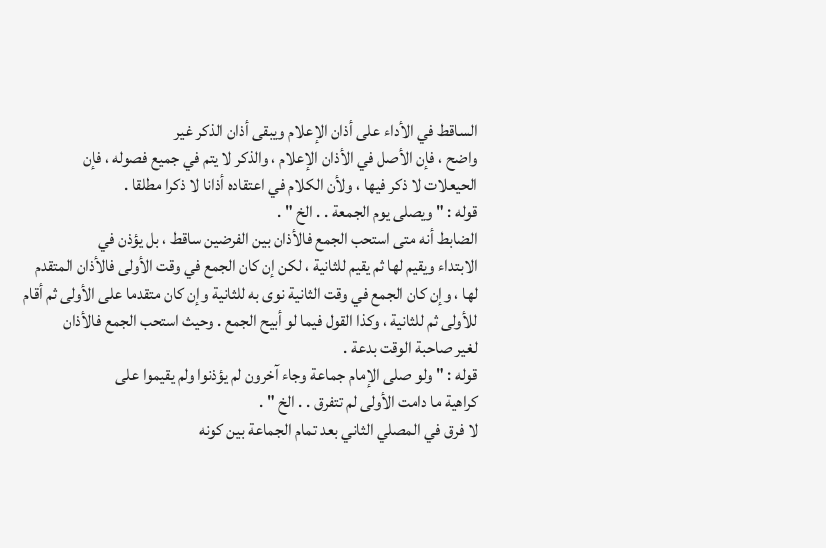الساقط في الأداء على أذان الإعلام ويبقى أذان الذكر غير
واضح ، فإن الأصل في الأذان الإعلام ، والذكر لا يتم في جميع فصوله ، فإن
الحيعلات لا ذكر فيها ، ولأن الكلام في اعتقاده أذانا لا ذكرا مطلقا .
قوله : " ويصلى يوم الجمعة . . الخ " .
الضابط أنه متى استحب الجمع فالأذان بين الفرضين ساقط ، بل يؤذن في
الابتداء ويقيم لها ثم يقيم للثانية ، لكن إن كان الجمع في وقت الأولى فالأذان المتقدم
لها ، وإن كان الجمع في وقت الثانية نوى به للثانية وإن كان متقدما على الأولى ثم أقام
للأولى ثم للثانية ، وكذا القول فيما لو أبيح الجمع . وحيث استحب الجمع فالأذان
لغير صاحبة الوقت بدعة .
قوله : " ولو صلى الإمام جماعة وجاء آخرون لم يؤذنوا ولم يقيموا على
كراهية ما دامت الأولى لم تتفرق . . الخ " .
لا فرق في المصلي الثاني بعد تمام الجماعة بين كونه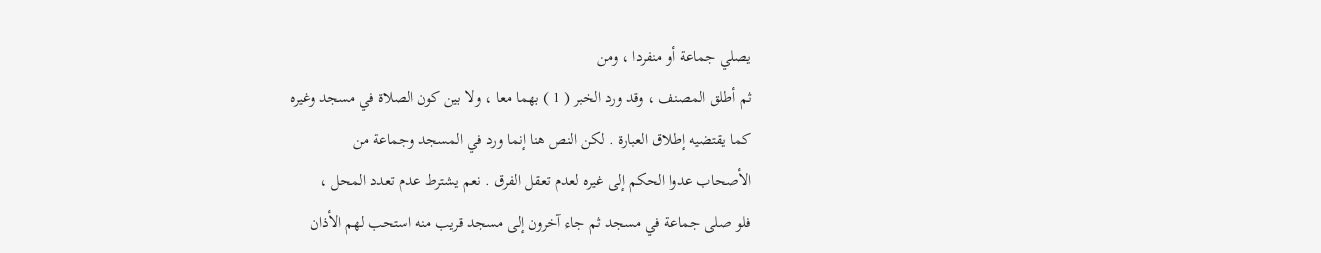يصلي جماعة أو منفردا ، ومن
ثم أطلق المصنف ، وقد ورد الخبر ( 1 ) بهما معا ، ولا بين كون الصلاة في مسجد وغيره
كما يقتضيه إطلاق العبارة . لكن النص هنا إنما ورد في المسجد وجماعة من
الأصحاب عدوا الحكم إلى غيره لعدم تعقل الفرق . نعم يشترط عدم تعدد المحل ،
فلو صلى جماعة في مسجد ثم جاء آخرون إلى مسجد قريب منه استحب لهم الأذان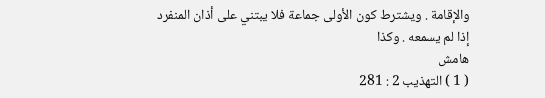والإقامة . ويشترط كون الأولى جماعة فلا يبتني على أذان المنفرد إذا لم يسمعه . وكذا
هامش
( 1 ) التهذيب 2 : 281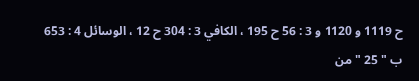ح 1119 و 1120 و 3 : 56 ح 195 ، الكافي 3 : 304 ح 12 ، الوسائل 4 : 653
ب " 25 " من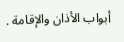أبواب الأذان والإقامة .